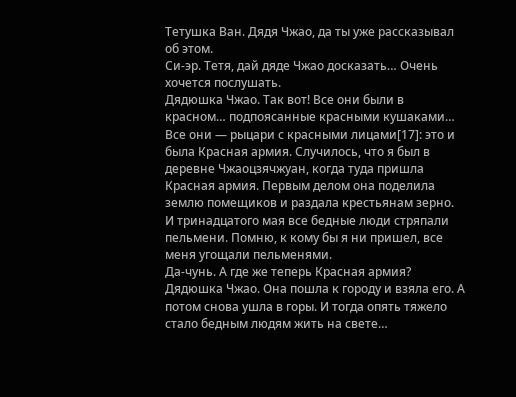Тетушка Ван. Дядя Чжао, да ты уже рассказывал об этом.
Си-эр. Тетя, дай дяде Чжао досказать… Очень хочется послушать.
Дядюшка Чжао. Так вот! Все они были в красном… подпоясанные красными кушаками… Все они — рыцари с красными лицами[17]: это и была Красная армия. Случилось, что я был в деревне Чжаоцзячжуан, когда туда пришла Красная армия. Первым делом она поделила землю помещиков и раздала крестьянам зерно. И тринадцатого мая все бедные люди стряпали пельмени. Помню, к кому бы я ни пришел, все меня угощали пельменями.
Да-чунь. А где же теперь Красная армия?
Дядюшка Чжао. Она пошла к городу и взяла его. А потом снова ушла в горы. И тогда опять тяжело стало бедным людям жить на свете…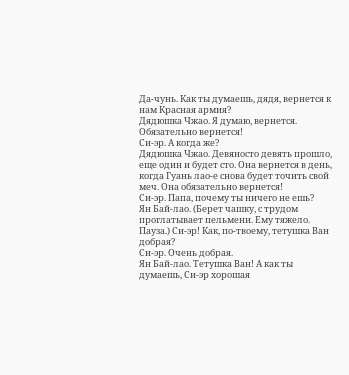Да-чунь. Как ты думаешь, дядя, вернется к нам Красная армия?
Дядюшка Чжао. Я думаю, вернется. Обязательно вернется!
Си-эр. А когда же?
Дядюшка Чжао. Девяносто девять прошло, еще один и будет сто. Она вернется в день, когда Гуань лао-е снова будет точить свой меч. Она обязательно вернется!
Си-эр. Папа, почему ты ничего не ешь?
Ян Бай-лао. (Берет чашку, с трудом проглатывает пельмени. Ему тяжело. Пауза.) Си-эр! Как, по-твоему, тетушка Ван добрая?
Си-эр. Очень добрая.
Ян Бай-лао. Тетушка Ван! А как ты думаешь, Си-эр хорошая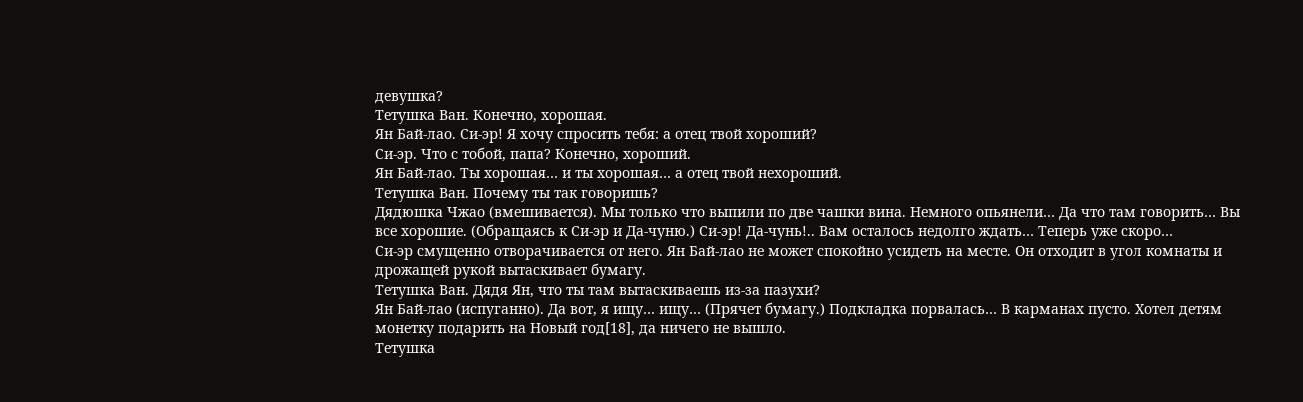девушка?
Тетушка Ван. Конечно, хорошая.
Ян Бай-лао. Си-эр! Я хочу спросить тебя: а отец твой хороший?
Си-эр. Что с тобой, папа? Конечно, хороший.
Ян Бай-лао. Ты хорошая… и ты хорошая… а отец твой нехороший.
Тетушка Ван. Почему ты так говоришь?
Дядюшка Чжао (вмешивается). Мы только что выпили по две чашки вина. Немного опьянели… Да что там говорить… Вы все хорошие. (Обращаясь к Си-эр и Да-чуню.) Си-эр! Да-чунь!.. Вам осталось недолго ждать… Теперь уже скоро…
Си-эр смущенно отворачивается от него. Ян Бай-лао не может спокойно усидеть на месте. Он отходит в угол комнаты и дрожащей рукой вытаскивает бумагу.
Тетушка Ван. Дядя Ян, что ты там вытаскиваешь из-за пазухи?
Ян Бай-лао (испуганно). Да вот, я ищу… ищу… (Прячет бумагу.) Подкладка порвалась… В карманах пусто. Хотел детям монетку подарить на Новый год[18], да ничего не вышло.
Тетушка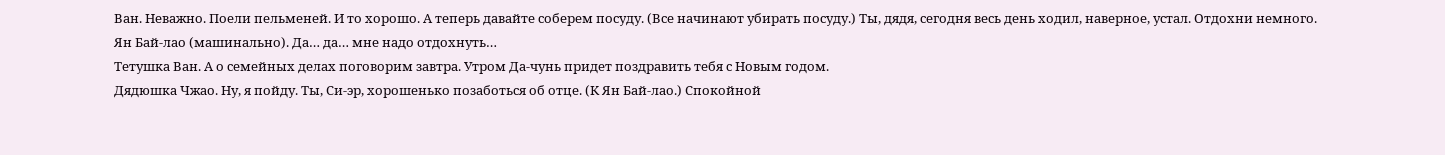Ван. Неважно. Поели пельменей. И то хорошо. А теперь давайте соберем посуду. (Все начинают убирать посуду.) Ты, дядя, сегодня весь день ходил, наверное, устал. Отдохни немного.
Ян Бай-лао (машинально). Да… да… мне надо отдохнуть…
Тетушка Ван. А о семейных делах поговорим завтра. Утром Да-чунь придет поздравить тебя с Новым годом.
Дядюшка Чжао. Ну, я пойду. Ты, Си-эр, хорошенько позаботься об отце. (К Ян Бай-лао.) Спокойной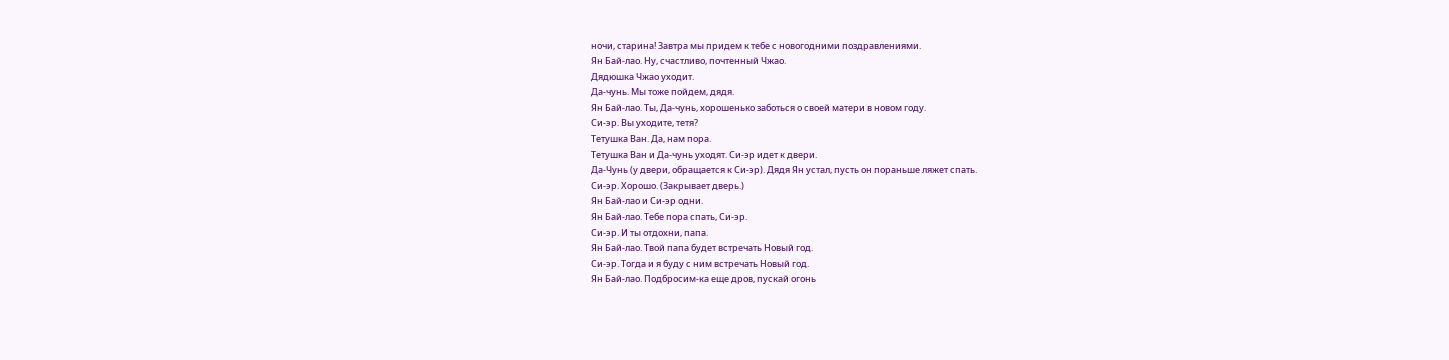ночи, старина! Завтра мы придем к тебе с новогодними поздравлениями.
Ян Бай-лао. Ну, счастливо, почтенный Чжао.
Дядюшка Чжао уходит.
Да-чунь. Мы тоже пойдем, дядя.
Ян Бай-лао. Ты, Да-чунь, хорошенько заботься о своей матери в новом году.
Си-эр. Вы уходите, тетя?
Тетушка Ван. Да, нам пора.
Тетушка Ван и Да-чунь уходят. Си-эр идет к двери.
Да-Чунь (у двери, обращается к Си-эр). Дядя Ян устал, пусть он пораньше ляжет спать.
Си-эр. Хорошо. (Закрывает дверь.)
Ян Бай-лао и Си-эр одни.
Ян Бай-лао. Тебе пора спать, Си-эр.
Си-эр. И ты отдохни, папа.
Ян Бай-лао. Твой папа будет встречать Новый год.
Си-эр. Тогда и я буду с ним встречать Новый год.
Ян Бай-лао. Подбросим-ка еще дров, пускай огонь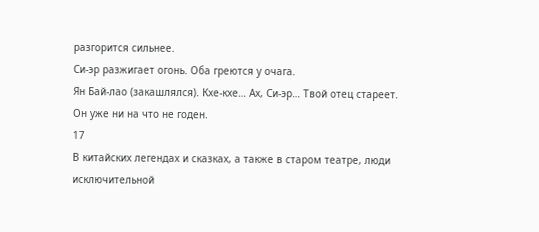разгорится сильнее.
Си-эр разжигает огонь. Оба греются у очага.
Ян Бай-лао (закашлялся). Кхе-кхе… Ах, Си-эр… Твой отец стареет. Он уже ни на что не годен.
17
В китайских легендах и сказках, а также в старом театре, люди исключительной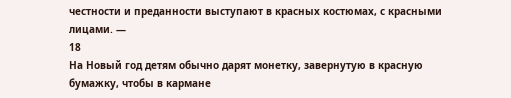честности и преданности выступают в красных костюмах, с красными лицами. —
18
На Новый год детям обычно дарят монетку, завернутую в красную бумажку, чтобы в кармане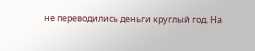не переводились деньги круглый год. На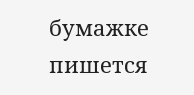бумажке пишется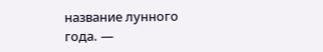название лунного года. —